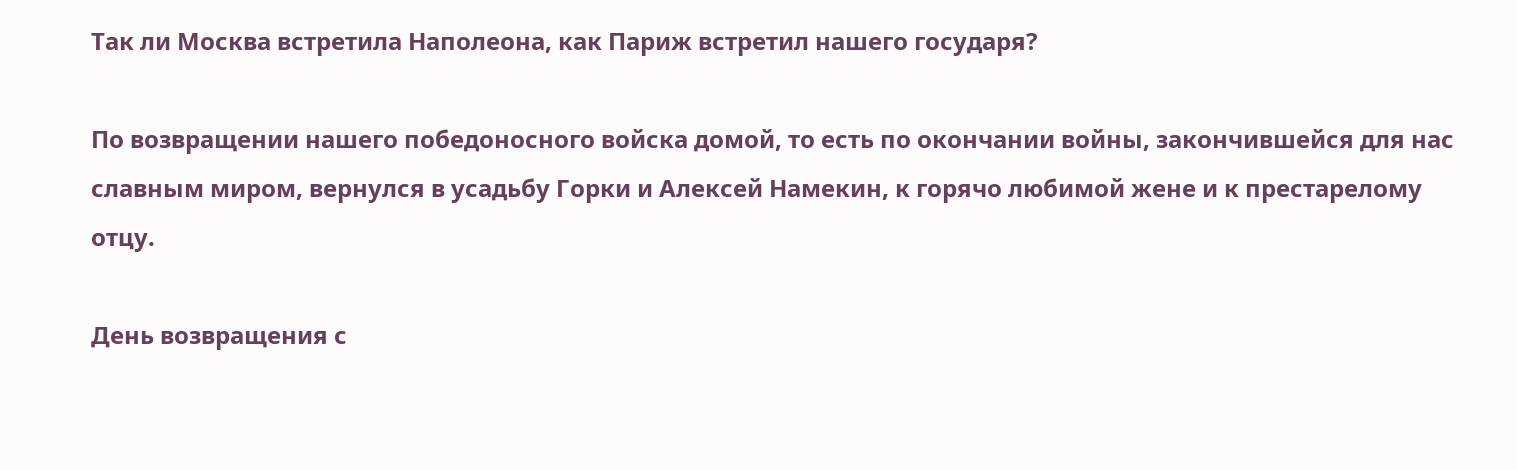Так ли Москва встретила Наполеона, как Париж встретил нашего государя?

По возвращении нашего победоносного войска домой, то есть по окончании войны, закончившейся для нас славным миром, вернулся в усадьбу Горки и Алексей Намекин, к горячо любимой жене и к престарелому отцу.

День возвращения с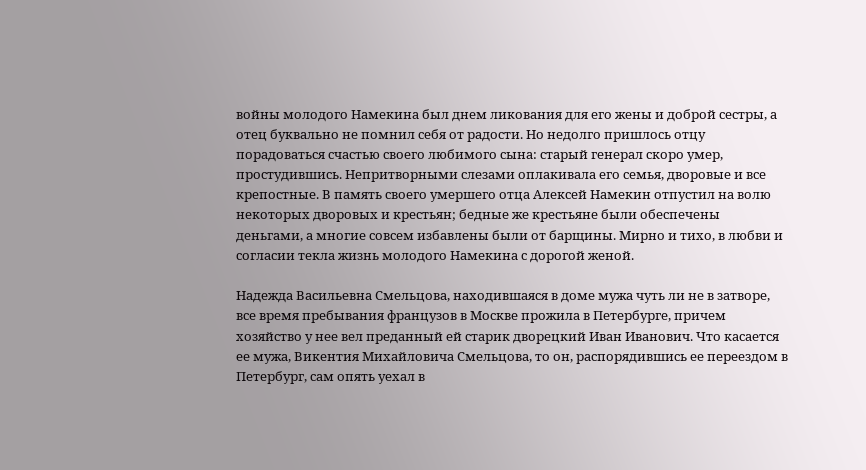войны молодого Намекина был днем ликования для его жены и доброй сестры, а отец буквально не помнил себя от радости. Но недолго пришлось отцу порадоваться счастью своего любимого сына: старый генерал скоро умер, простудившись. Непритворными слезами оплакивала его семья, дворовые и все крепостные. В память своего умершего отца Алексей Намекин отпустил на волю некоторых дворовых и крестьян; бедные же крестьяне были обеспечены деньгами, а многие совсем избавлены были от барщины. Мирно и тихо, в любви и согласии текла жизнь молодого Намекина с дорогой женой.

Надежда Васильевна Смельцова, находившаяся в доме мужа чуть ли не в затворе, все время пребывания французов в Москве прожила в Петербурге, причем хозяйство у нее вел преданный ей старик дворецкий Иван Иванович. Что касается ее мужа, Викентия Михайловича Смельцова, то он, распорядившись ее переездом в Петербург, сам опять уехал в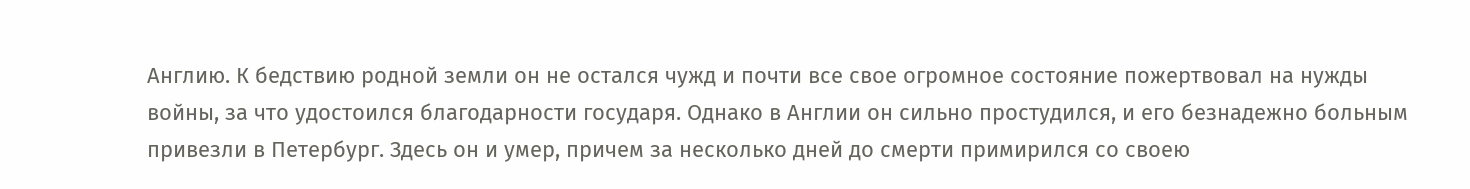Англию. К бедствию родной земли он не остался чужд и почти все свое огромное состояние пожертвовал на нужды войны, за что удостоился благодарности государя. Однако в Англии он сильно простудился, и его безнадежно больным привезли в Петербург. Здесь он и умер, причем за несколько дней до смерти примирился со своею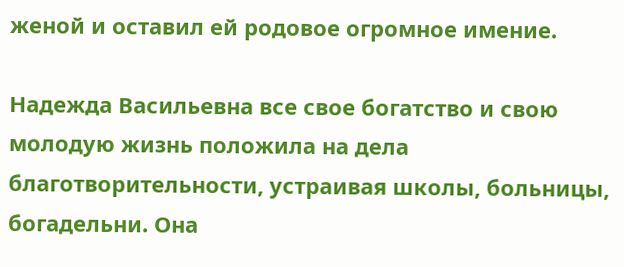женой и оставил ей родовое огромное имение.

Надежда Васильевна все свое богатство и свою молодую жизнь положила на дела благотворительности, устраивая школы, больницы, богадельни. Она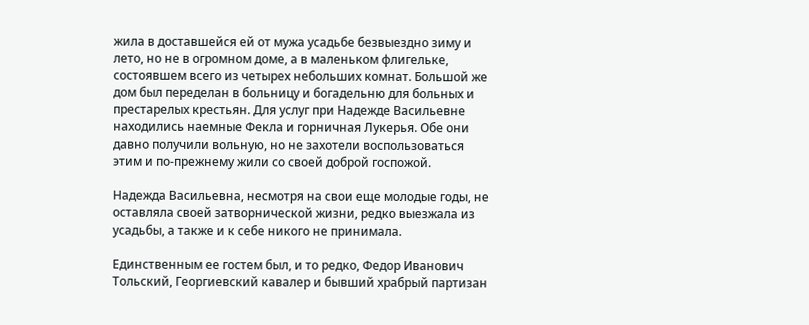жила в доставшейся ей от мужа усадьбе безвыездно зиму и лето, но не в огромном доме, а в маленьком флигельке, состоявшем всего из четырех небольших комнат. Большой же дом был переделан в больницу и богадельню для больных и престарелых крестьян. Для услуг при Надежде Васильевне находились наемные Фекла и горничная Лукерья. Обе они давно получили вольную, но не захотели воспользоваться этим и по-прежнему жили со своей доброй госпожой.

Надежда Васильевна, несмотря на свои еще молодые годы, не оставляла своей затворнической жизни, редко выезжала из усадьбы, а также и к себе никого не принимала.

Единственным ее гостем был, и то редко, Федор Иванович Тольский, Георгиевский кавалер и бывший храбрый партизан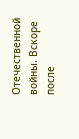Отечественной войны. Вскоре после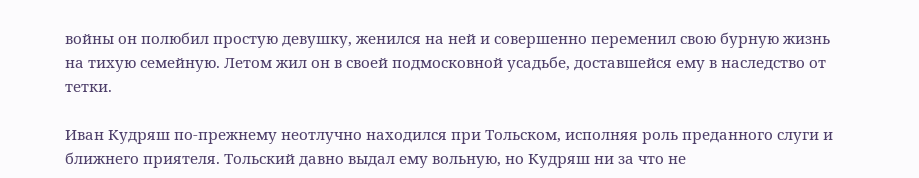войны он полюбил простую девушку, женился на ней и совершенно переменил свою бурную жизнь на тихую семейную. Летом жил он в своей подмосковной усадьбе, доставшейся ему в наследство от тетки.

Иван Кудряш по-прежнему неотлучно находился при Тольском, исполняя роль преданного слуги и ближнего приятеля. Тольский давно выдал ему вольную, но Кудряш ни за что не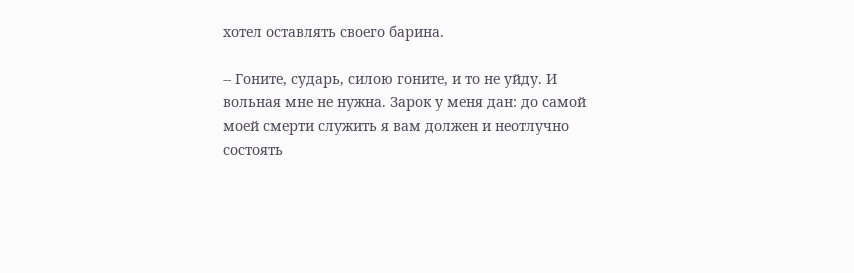хотел оставлять своего барина.

-- Гоните, сударь, силою гоните, и то не уйду. И вольная мне не нужна. Зарок у меня дан: до самой моей смерти служить я вам должен и неотлучно состоять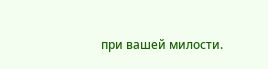при вашей милости.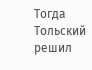Тогда Тольский решил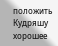положить Кудряшу хорошее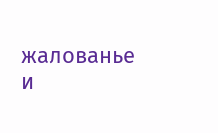жалованье и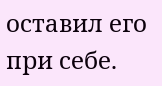оставил его при себе.